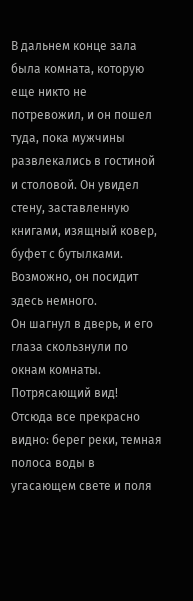В дальнем конце зала была комната, которую еще никто не потревожил, и он пошел туда, пока мужчины развлекались в гостиной и столовой. Он увидел стену, заставленную книгами, изящный ковер, буфет с бутылками. Возможно, он посидит здесь немного.
Он шагнул в дверь, и его глаза скользнули по окнам комнаты. Потрясающий вид! Отсюда все прекрасно видно: берег реки, темная полоса воды в угасающем свете и поля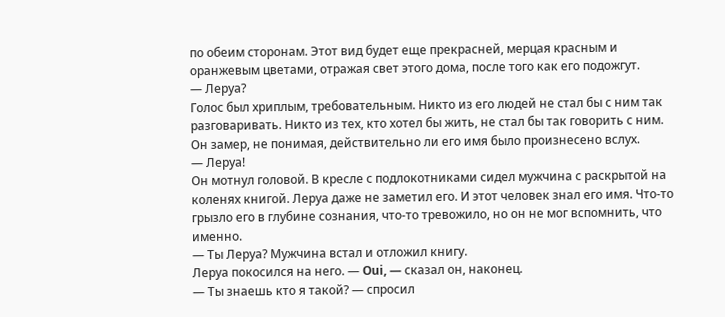по обеим сторонам. Этот вид будет еще прекрасней, мерцая красным и оранжевым цветами, отражая свет этого дома, после того как его подожгут.
— Леруа?
Голос был хриплым, требовательным. Никто из его людей не стал бы с ним так разговаривать. Никто из тех, кто хотел бы жить, не стал бы так говорить с ним. Он замер, не понимая, действительно ли его имя было произнесено вслух.
— Леруа!
Он мотнул головой. В кресле с подлокотниками сидел мужчина с раскрытой на коленях книгой. Леруа даже не заметил его. И этот человек знал его имя. Что-то грызло его в глубине сознания, что-то тревожило, но он не мог вспомнить, что именно.
— Ты Леруа? Мужчина встал и отложил книгу.
Леруа покосился на него. — Oui, — сказал он, наконец.
— Ты знаешь кто я такой? — спросил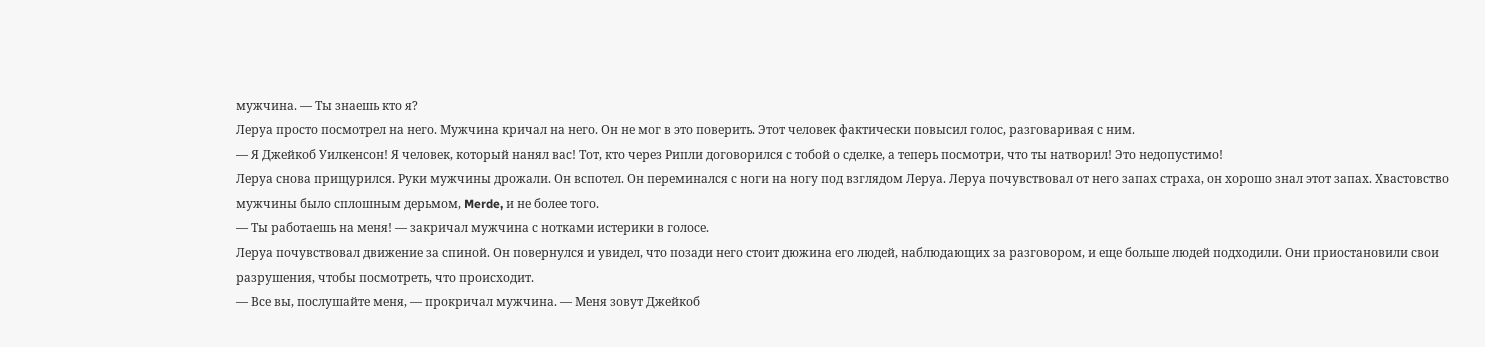мужчина. — Ты знаешь кто я?
Леруа просто посмотрел на него. Мужчина кричал на него. Он не мог в это поверить. Этот человек фактически повысил голос, разговаривая с ним.
— Я Джейкоб Уилкенсон! Я человек, который нанял вас! Тот, кто через Рипли договорился с тобой о сделке, а теперь посмотри, что ты натворил! Это недопустимо!
Леруа снова прищурился. Руки мужчины дрожали. Он вспотел. Он переминался с ноги на ногу под взглядом Леруа. Леруа почувствовал от него запах страха, он хорошо знал этот запах. Хвастовство мужчины было сплошным дерьмом, Merde, и не более того.
— Ты работаешь на меня! — закричал мужчина с нотками истерики в голосе.
Леруа почувствовал движение за спиной. Он повернулся и увидел, что позади него стоит дюжина его людей, наблюдающих за разговором, и еще больше людей подходили. Они приостановили свои разрушения, чтобы посмотреть, что происходит.
— Все вы, послушайте меня, — прокричал мужчина. — Меня зовут Джейкоб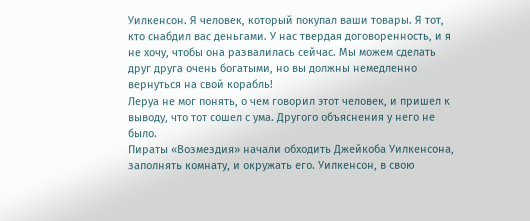Уилкенсон. Я человек, который покупал ваши товары. Я тот, кто снабдил вас деньгами. У нас твердая договоренность, и я не хочу, чтобы она развалилась сейчас. Мы можем сделать друг друга очень богатыми, но вы должны немедленно вернуться на свой корабль!
Леруа не мог понять, о чем говорил этот человек, и пришел к выводу, что тот сошел с ума. Другого объяснения у него не было.
Пираты «Возмездия» начали обходить Джейкоба Уилкенсона, заполнять комнату, и окружать его. Уилкенсон, в свою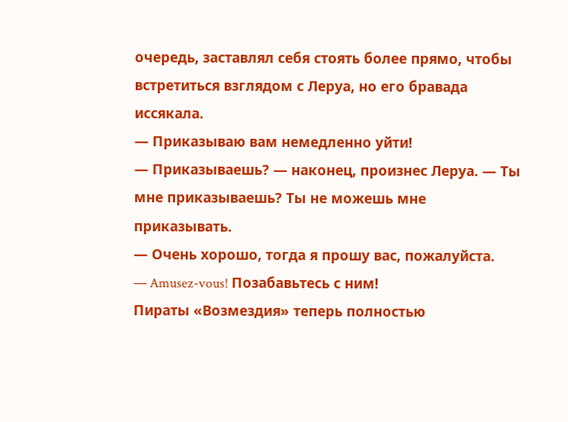очередь, заставлял себя стоять более прямо, чтобы встретиться взглядом с Леруа, но его бравада иссякала.
— Приказываю вам немедленно уйти!
— Приказываешь? — наконец, произнес Леруа. — Ты мне приказываешь? Ты не можешь мне приказывать.
— Очень хорошо, тогда я прошу вас, пожалуйста.
— Amusez-vous! Позабавьтесь с ним!
Пираты «Возмездия» теперь полностью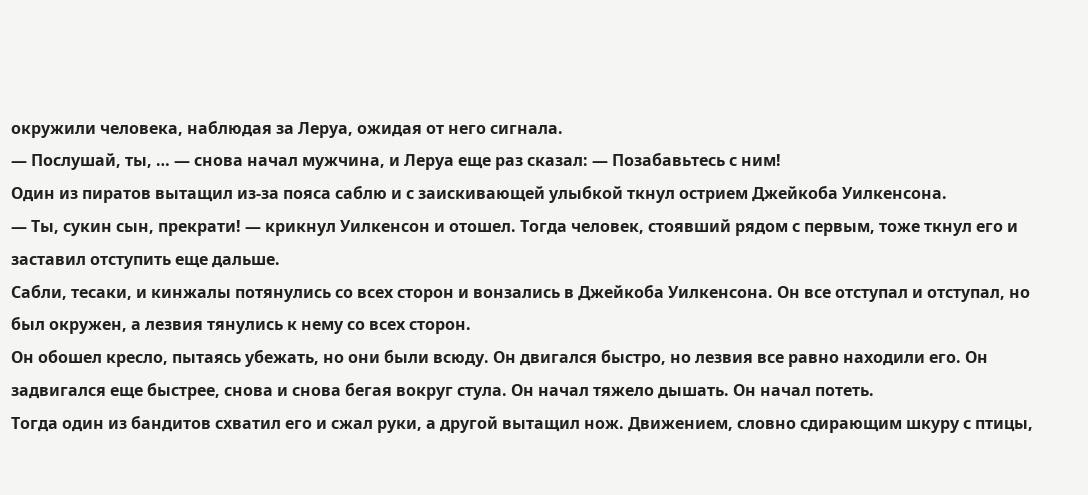окружили человека, наблюдая за Леруа, ожидая от него сигнала.
— Послушай, ты, … — снова начал мужчина, и Леруа еще раз сказал: — Позабавьтесь с ним!
Один из пиратов вытащил из-за пояса саблю и с заискивающей улыбкой ткнул острием Джейкоба Уилкенсона.
— Ты, сукин сын, прекрати! — крикнул Уилкенсон и отошел. Тогда человек, стоявший рядом с первым, тоже ткнул его и заставил отступить еще дальше.
Сабли, тесаки, и кинжалы потянулись со всех сторон и вонзались в Джейкоба Уилкенсона. Он все отступал и отступал, но был окружен, а лезвия тянулись к нему со всех сторон.
Он обошел кресло, пытаясь убежать, но они были всюду. Он двигался быстро, но лезвия все равно находили его. Он задвигался еще быстрее, снова и снова бегая вокруг стула. Он начал тяжело дышать. Он начал потеть.
Тогда один из бандитов схватил его и сжал руки, а другой вытащил нож. Движением, словно сдирающим шкуру с птицы,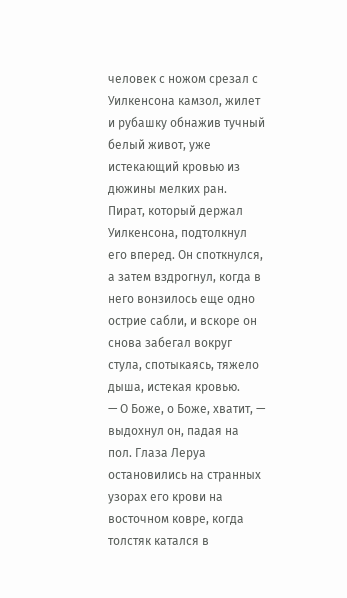человек с ножом срезал с Уилкенсона камзол, жилет и рубашку обнажив тучный белый живот, уже истекающий кровью из дюжины мелких ран.
Пират, который держал Уилкенсона, подтолкнул его вперед. Он споткнулся, а затем вздрогнул, когда в него вонзилось еще одно острие сабли, и вскоре он снова забегал вокруг стула, спотыкаясь, тяжело дыша, истекая кровью.
— О Боже, о Боже, хватит, — выдохнул он, падая на пол. Глаза Леруа остановились на странных узорах его крови на восточном ковре, когда толстяк катался в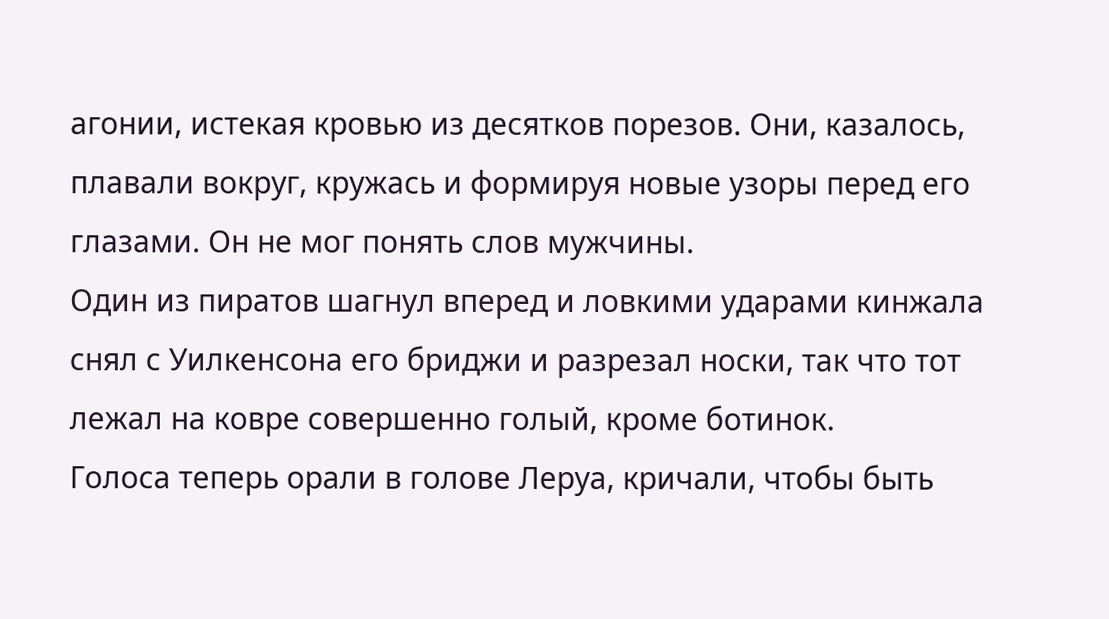агонии, истекая кровью из десятков порезов. Они, казалось, плавали вокруг, кружась и формируя новые узоры перед его глазами. Он не мог понять слов мужчины.
Один из пиратов шагнул вперед и ловкими ударами кинжала снял с Уилкенсона его бриджи и разрезал носки, так что тот лежал на ковре совершенно голый, кроме ботинок.
Голоса теперь орали в голове Леруа, кричали, чтобы быть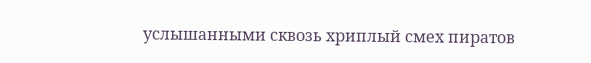услышанными сквозь хриплый смех пиратов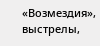«Возмездия», выстрелы,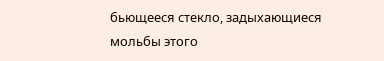бьющееся стекло, задыхающиеся мольбы этого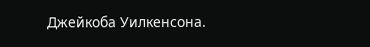Джейкоба Уилкенсона.